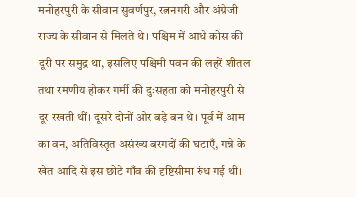मनोहरपुरी के सीवान सुवर्णपुर, रत्ननगरी और अंग्रेजी राज्य के सीवान से मिलते थे। पश्चिम में आधे कोस की दूरी पर समुद्र था, इसलिए पश्चिमी पवन की लहरें शीतल तथा रमणीय होकर गर्मी की दुःसहता को मनोहरपुरी से दूर रखती थीं। दूसरे दोनों ओर बड़े बन थे। पूर्व में आम का वन, अतिविस्तृत असंख्य बरगदों की घटाएँ, गन्ने के खेत आदि से इस छोटे गाँव की दृष्टिसीमा रुंध गई थी।